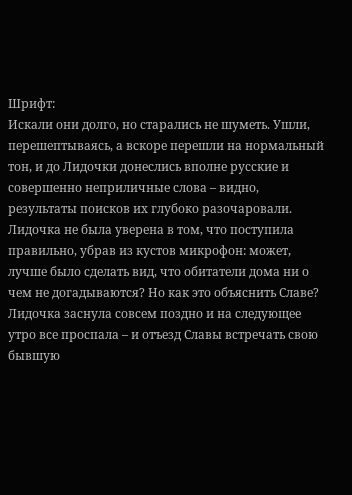Шрифт:
Искали они долго, но старались не шуметь. Ушли, перешептываясь, а вскоре перешли на нормальный тон, и до Лидочки донеслись вполне русские и совершенно неприличные слова – видно, результаты поисков их глубоко разочаровали.
Лидочка не была уверена в том, что поступила правильно, убрав из кустов микрофон: может, лучше было сделать вид, что обитатели дома ни о чем не догадываются? Но как это объяснить Славе?
Лидочка заснула совсем поздно и на следующее утро все проспала – и отъезд Славы встречать свою бывшую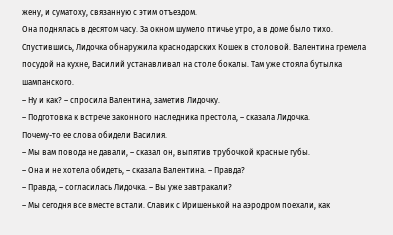жену, и суматоху, связанную с этим отъездом.
Она поднялась в десятом часу. За окном шумело птичье утро, а в доме было тихо.
Спустившись, Лидочка обнаружила краснодарских Кошек в столовой. Валентина гремела посудой на кухне, Василий устанавливал на столе бокалы. Там уже стояла бутылка шампанского.
– Ну и как? – спросила Валентина, заметив Лидочку.
– Подготовка к встрече законного наследника престола, – сказала Лидочка.
Почему-то ее слова обидели Василия.
– Мы вам повода не давали, – сказал он, выпятив трубочкой красные губы.
– Она и не хотела обидеть, – сказала Валентина. – Правда?
– Правда, – согласилась Лидочка. – Вы уже завтракали?
– Мы сегодня все вместе встали. Славик с Иришенькой на аэродром поехали, как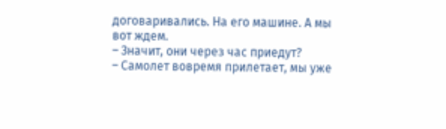договаривались. На его машине. А мы вот ждем.
– Значит, они через час приедут?
– Самолет вовремя прилетает, мы уже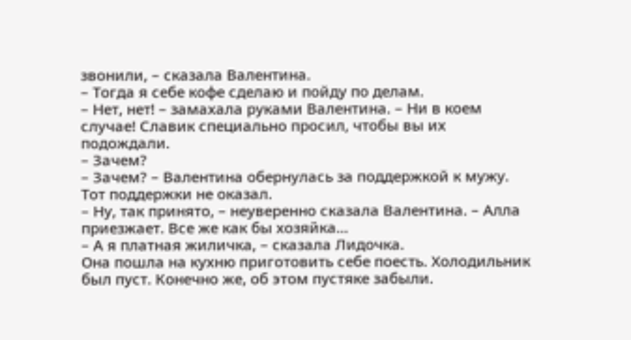звонили, – сказала Валентина.
– Тогда я себе кофе сделаю и пойду по делам.
– Нет, нет! – замахала руками Валентина. – Ни в коем случае! Славик специально просил, чтобы вы их подождали.
– Зачем?
– Зачем? – Валентина обернулась за поддержкой к мужу.
Тот поддержки не оказал.
– Ну, так принято, – неуверенно сказала Валентина. – Алла приезжает. Все же как бы хозяйка…
– А я платная жиличка, – сказала Лидочка.
Она пошла на кухню приготовить себе поесть. Холодильник был пуст. Конечно же, об этом пустяке забыли.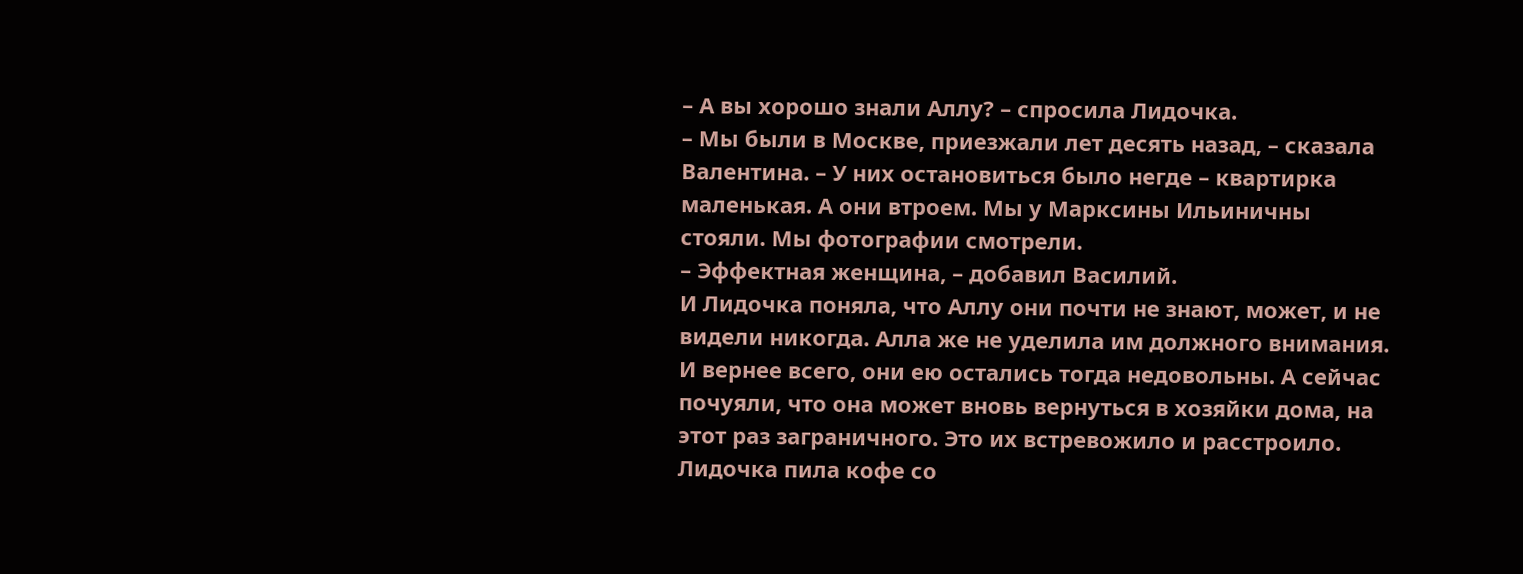– А вы хорошо знали Аллу? – спросила Лидочка.
– Мы были в Москве, приезжали лет десять назад, – сказала Валентина. – У них остановиться было негде – квартирка маленькая. А они втроем. Мы у Марксины Ильиничны стояли. Мы фотографии смотрели.
– Эффектная женщина, – добавил Василий.
И Лидочка поняла, что Аллу они почти не знают, может, и не видели никогда. Алла же не уделила им должного внимания. И вернее всего, они ею остались тогда недовольны. А сейчас почуяли, что она может вновь вернуться в хозяйки дома, на этот раз заграничного. Это их встревожило и расстроило.
Лидочка пила кофе со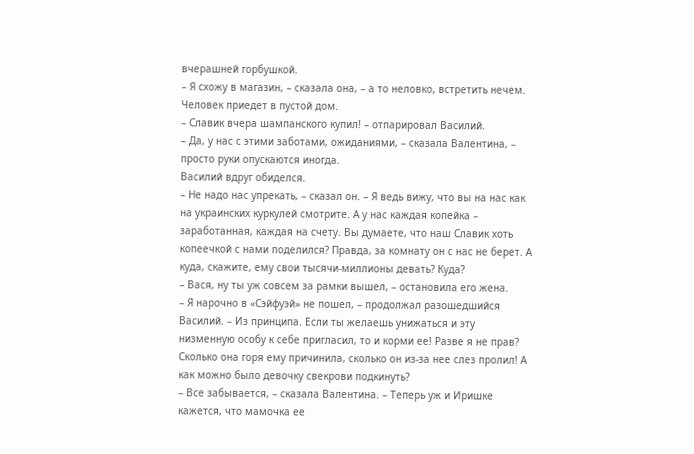вчерашней горбушкой.
– Я схожу в магазин, – сказала она, – а то неловко, встретить нечем. Человек приедет в пустой дом.
– Славик вчера шампанского купил! – отпарировал Василий.
– Да, у нас с этими заботами, ожиданиями, – сказала Валентина, – просто руки опускаются иногда.
Василий вдруг обиделся.
– Не надо нас упрекать, – сказал он. – Я ведь вижу, что вы на нас как на украинских куркулей смотрите. А у нас каждая копейка – заработанная, каждая на счету. Вы думаете, что наш Славик хоть копеечкой с нами поделился? Правда, за комнату он с нас не берет. А куда, скажите, ему свои тысячи-миллионы девать? Куда?
– Вася, ну ты уж совсем за рамки вышел, – остановила его жена.
– Я нарочно в «Сэйфуэй» не пошел, – продолжал разошедшийся Василий. – Из принципа. Если ты желаешь унижаться и эту низменную особу к себе пригласил, то и корми ее! Разве я не прав? Сколько она горя ему причинила, сколько он из-за нее слез пролил! А как можно было девочку свекрови подкинуть?
– Все забывается, – сказала Валентина. – Теперь уж и Иришке кажется, что мамочка ее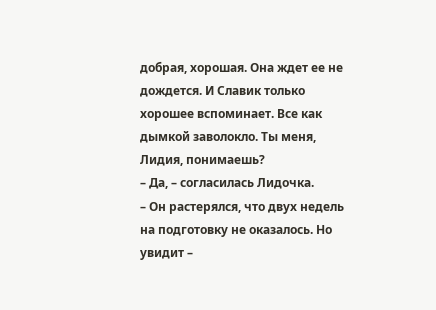добрая, хорошая. Она ждет ее не дождется. И Славик только хорошее вспоминает. Все как дымкой заволокло. Ты меня, Лидия, понимаешь?
– Да, – согласилась Лидочка.
– Он растерялся, что двух недель на подготовку не оказалось. Но увидит –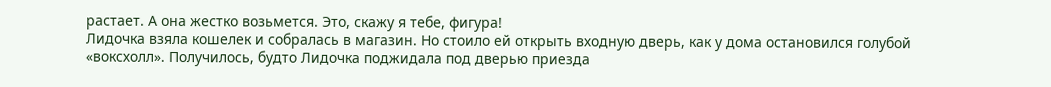растает. А она жестко возьмется. Это, скажу я тебе, фигура!
Лидочка взяла кошелек и собралась в магазин. Но стоило ей открыть входную дверь, как у дома остановился голубой «воксхолл». Получилось, будто Лидочка поджидала под дверью приезда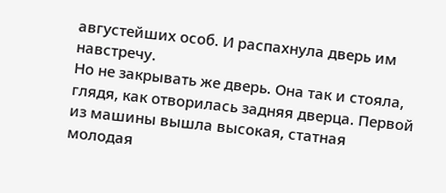августейших особ. И распахнула дверь им навстречу.
Но не закрывать же дверь. Она так и стояла, глядя, как отворилась задняя дверца. Первой из машины вышла высокая, статная молодая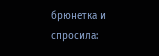брюнетка и спросила: